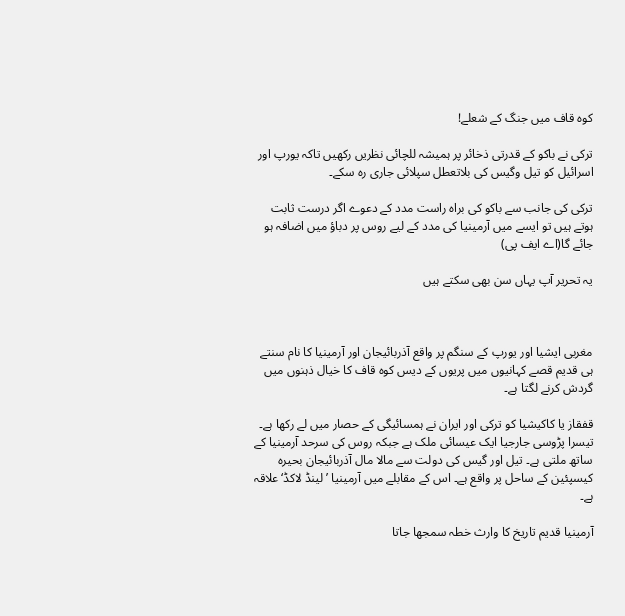کوہ قاف میں جنگ کے شعلے!

ترکی نے باکو کے قدرتی ذخائر پر ہمیشہ للچائی نظریں رکھیں تاکہ یورپ اور اسرائیل کو تیل وگیس کی بلاتعطل سپلائی جاری رہ سکے۔

ترکی کی جانب سے باکو کی براہ راست مدد کے دعوے اگر درست ثابت ہوتے ہیں تو ایسے میں آرمینیا کی مدد کے لیے روس پر دباؤ میں اضافہ ہو جائے گا(اے ایف پی)

یہ تحریر آپ یہاں سن بھی سکتے ہیں



مغربی ایشیا اور یورپ کے سنگم پر واقع آذربائیجان اور آرمینیا کا نام سنتے ہی قدیم قصے کہانیوں میں پریوں کے دیس کوہ قاف کا خیال ذہنوں میں گردش کرنے لگتا ہے۔

قفقاز یا کاکیشیا کو ترکی اور ایران نے ہمسائیگی کے حصار میں لے رکھا ہے۔ تیسرا پڑوسی جارجیا ایک عیسائی ملک ہے جبکہ روس کی سرحد آرمینیا کے ساتھ ملتی ہے۔ تیل اور گیس کی دولت سے مالا مال آذربائیجان بحیرہ کیسپئین کے ساحل پر واقع ہے۔ اس کے مقابلے میں آرمینیا ’لینڈ لاکڈ‘ علاقہ ہے۔

آرمینیا قدیم تاریخ کا وارث خطہ سمجھا جاتا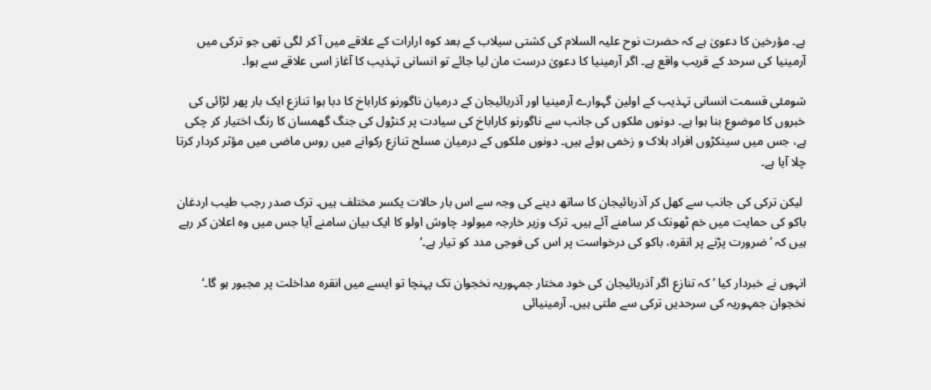ہے۔ مؤرخین کا دعویٰ ہے کہ حضرت نوح علیہ السلام کی کشتی سیلاب کے بعد کوہ ارارات کے علاقے میں آ کر لگی تھی جو ترکی میں آرمینیا کی سرحد کے قریب واقع ہے۔ اگر آرمینیا کا دعویٰ درست مان لیا جائے تو انسانی تہذیب کا آغاز اسی علاقے سے ہوا۔

شومئی قسمت انسانی تہذیب کے اولین گہوارے آرمینیا اور آذربائیجان کے درمیان ناگورنو کاراباخ کا دبا ہوا تنازع ایک بار پھر لڑائی کی خبروں کا موضوع بنا ہوا ہے۔ دونوں ملکوں کی جانب سے ناگورنو کاراباخ کی سیادت پر کنڑول کی جنگ گھمسان کا رنگ اختیار کر چکی ہے، جس میں سینکڑوں افراد ہلاک و زخمی ہوئے ہیں۔ دونوں ملکوں کے درمیان مسلح تنازع رکوانے میں روس ماضی میں مؤثر کردار کرتا چلا آیا ہے۔

 لیکن ترکی کی جانب سے کھل کر آذربائیجان کا ساتھ دینے کی وجہ سے اس بار حالات یکسر مختلف ہیں۔ ترک صدر رجب طیب اردغان باکو کی حمایت میں خم ٹھونک کر سامنے آئے ہیں۔ ترک وزیر خارجہ میولود چاوش اولو کا ایک بیان سامنے آیا جس میں وہ اعلان کر رہے ہیں کہ ’ضرورت پڑنے پر انقرہ، باکو کی درخواست پر اس کی فوجی مدد کو تیار ہے۔‘

انہوں نے خبردار کیا ’کہ تنازع اگر آذربائیجان کی خود مختار جمہوریہ نخجوان تک پہنچا تو ایسے میں انقرہ مداخلت پر مجبور ہو گا۔‘ نخجوان جمہوریہ کی سرحدیں ترکی سے ملتی ہیں۔ آرمینیائی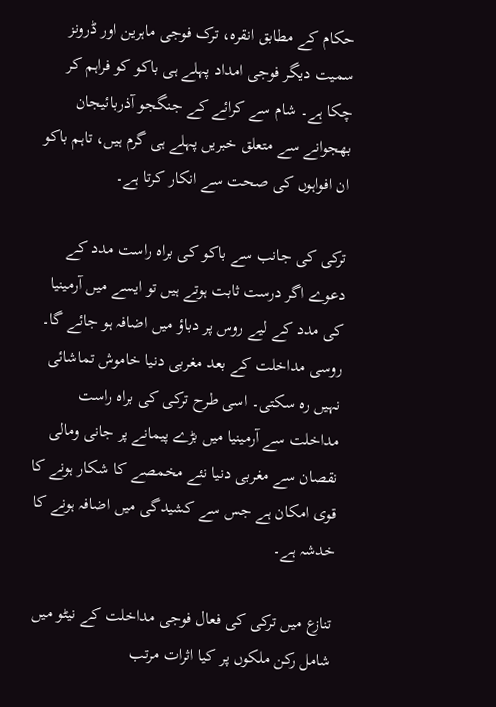حکام کے مطابق انقرہ، ترک فوجی ماہرین اور ڈرونز سمیت دیگر فوجی امداد پہلے ہی باکو کو فراہم کر چکا ہے۔ شام سے کرائے کے جنگجو آذربائیجان بھجوانے سے متعلق خبریں پہلے ہی گرم ہیں، تاہم باکو ان افواہوں کی صحت سے انکار کرتا ہے۔

ترکی کی جانب سے باکو کی براہ راست مدد کے دعوے اگر درست ثابت ہوتے ہیں تو ایسے میں آرمینیا کی مدد کے لیے روس پر دباؤ میں اضافہ ہو جائے گا۔ روسی مداخلت کے بعد مغربی دنیا خاموش تماشائی نہیں رہ سکتی۔ اسی طرح ترکی کی براہ راست مداخلت سے آرمینیا میں بڑے پیمانے پر جانی ومالی نقصان سے مغربی دنیا نئے مخمصے کا شکار ہونے کا قوی امکان ہے جس سے کشیدگی میں اضافہ ہونے کا خدشہ ہے۔

تنازع میں ترکی کی فعال فوجی مداخلت کے نیٹو میں شامل رکن ملکوں پر کیا اثرات مرتب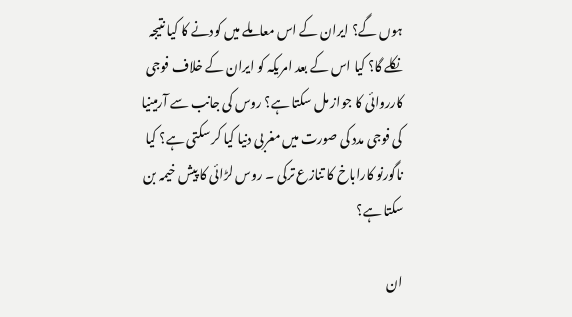ہوں گے؟ ایران کے اس معاملے میں کودنے کا کیا نتیجہ نکلے گا؟ کیا اس کے بعد امریکہ کو ایران کے خلاف فوجی کارروائی کا جواز مل سکتا ہے؟ روس کی جانب سے آرمینیا کی فوجی مدد کی صورت میں مغربی دنیا کیا کر سکتی ہے؟ کیا ناگورنو کاراباخ کا تنازع ترکی ۔ روس لڑائی کا پیش خیمہ بن سکتا ہے؟

ان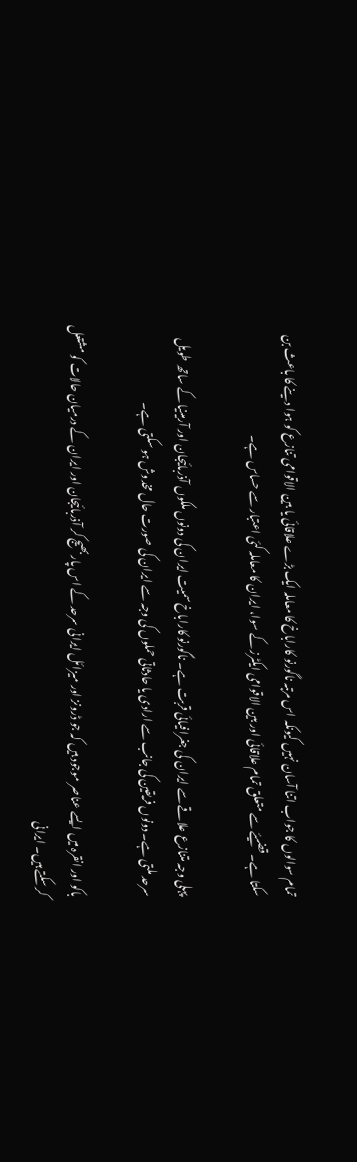تمام سوالوں کا جواب اتنا آسان نہیں کیونکہ اس مرتبہ ناگورنو کاراباخ کا معاملہ ایک بڑے علاقائی یا بین الاقوامی تنازع کو ہوا دینے کا باعث بن سکتا ہے۔ قضیئے سے متعلق تمام علاقائی اور بین الاقوامی ایکٹرز کے سوا، ایران کا معاملہ کئی اعتبار سے حساس ہے۔

پہلی وجہ متنازع علاقے سے ایران کی جغرافیائی قربت ہے۔ ناگورنو کاراباخ سمیت ایران کی دونوں ملکوں آذربائیجان اور آرمینیا کے ساتھ طویل سرحد ملتی ہے۔ دونوں فریقین کی جانب سے ارادی یا حادثاتی حملوں کی وجہ سے ایران کی صورت حال مخدوش ہو سکتی ہے۔

باکو اور انقرہ میں ایسے عناصر موجود ہیں کہ جو ڈرونز اور میزائل ایرانی سرحد کے اس پار بھیج کر آذربائیجان اور ایران کے درمیان حالات کو مشتعل کر سکتے ہیں۔ ایرانی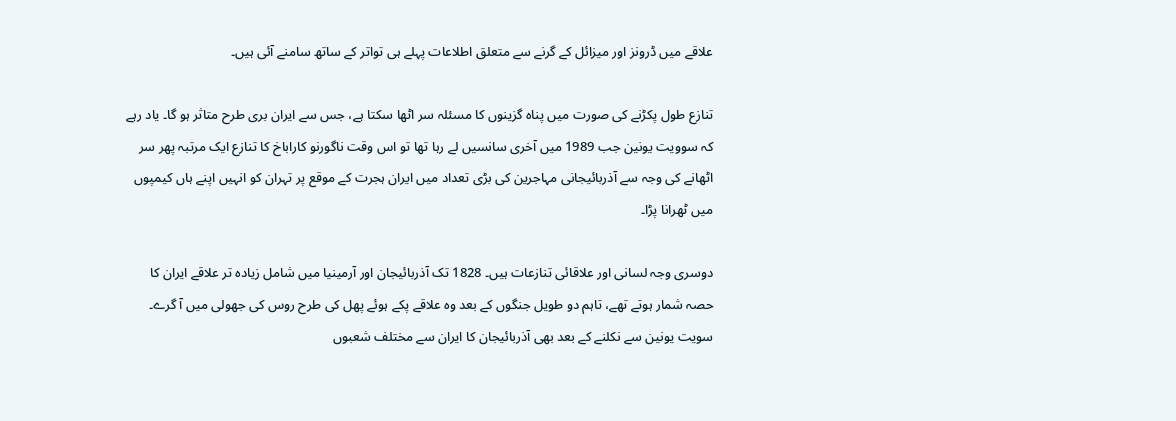علاقے میں ڈرونز اور میزائل کے گرنے سے متعلق اطلاعات پہلے ہی تواتر کے ساتھ سامنے آئی ہیں۔

تنازع طول پکڑنے کی صورت میں پناہ گزینوں کا مسئلہ سر اٹھا سکتا ہے، جس سے ایران بری طرح متاثر ہو گا۔ یاد رہے کہ سوویت یونین جب 1989 میں آخری سانسیں لے رہا تھا تو اس وقت ناگورنو کاراباخ کا تنازع ایک مرتبہ پھر سر اٹھانے کی وجہ سے آذربائیجانی مہاجرین کی بڑی تعداد میں ایران ہجرت کے موقع پر تہران کو انہیں اپنے ہاں کیمپوں میں ٹھرانا پڑا۔

دوسری وجہ لسانی اور علاقائی تنازعات ہیں۔ 1828 تک آذربائیجان اور آرمینیا میں شامل زیادہ تر علاقے ایران کا حصہ شمار ہوتے تھے، تاہم دو طویل جنگوں کے بعد وہ علاقے پکے ہوئے پھل کی طرح روس کی جھولی میں آ گرے۔ سویت یونین سے نکلنے کے بعد بھی آذربائیجان کا ایران سے مختلف شعبوں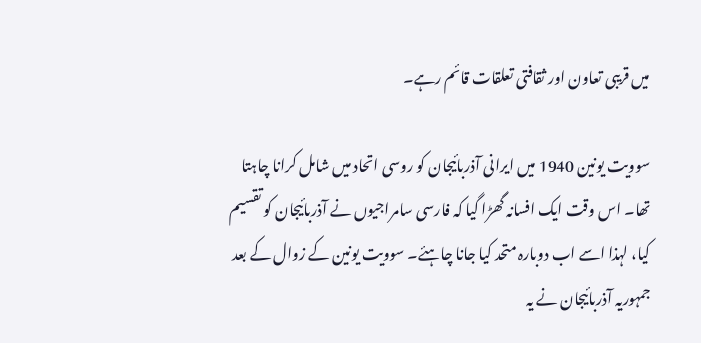میں قریبی تعاون اور ثقافتی تعلقات قائم رہے۔

سوویت یونین 1940 میں ایرانی آذربائیجان کو روسی اتحاد میں شامل کرانا چاہتا تھا۔ اس وقت ایک افسانہ گھڑا گیا کہ فارسی سامراجیوں نے آذربائیجان کو تقسیم کیا، لہذا اسے اب دوبارہ متحد کیا جانا چاہئے۔ سوویت یونین کے زوال کے بعد جمہوریہ آذربائیجان نے یہ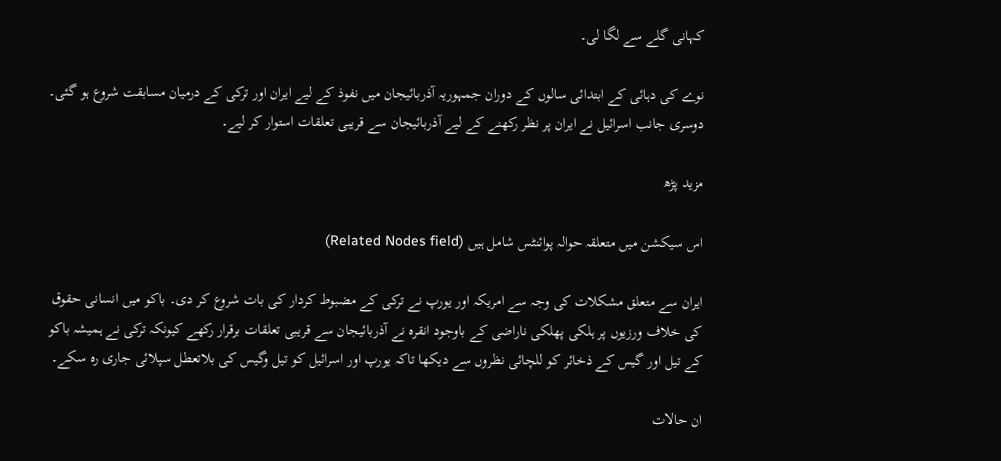کہانی گلے سے لگا لی۔

نوے کی دہائی کے ابتدائی سالوں کے دوران جمہوریہ آذربائیجان میں نفوذ کے لیے ایران اور ترکی کے درمیان مسابقت شروع ہو گئی۔ دوسری جانب اسرائیل نے ایران پر نظر رکھنے کے لیے آذربائیجان سے قریبی تعلقات استوار کر لیے۔

مزید پڑھ

اس سیکشن میں متعلقہ حوالہ پوائنٹس شامل ہیں (Related Nodes field)

ایران سے متعلق مشکلات کی وجہ سے امریکہ اور یورپ نے ترکی کے مضبوط کردار کی بات شروع کر دی۔ باکو میں انسانی حقوق کی خلاف ورزیوں پر ہلکی پھلکی ناراضی کے باوجود انقرہ نے آذربائیجان سے قریبی تعلقات برقرار رکھے کیونکہ ترکی نے ہمیشہ باکو کے تیل اور گیس کے ذخائر کو للچائی نظروں سے دیکھا تاکہ یورپ اور اسرائیل کو تیل وگیس کی بلاتعطل سپلائی جاری رہ سکے۔

ان حالات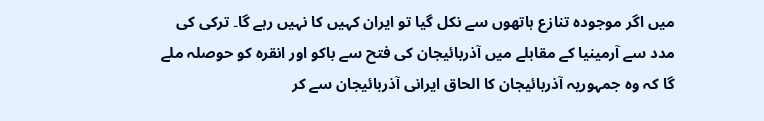میں اگر موجودہ تنازع ہاتھوں سے نکل گیا تو ایران کہیں کا نہیں رہے گا۔ ترکی کی مدد سے آرمینیا کے مقابلے میں آذربائیجان کی فتح سے باکو اور انقرہ کو حوصلہ ملے گا کہ وہ جمہوریہ آذربائیجان کا الحاق ایرانی آذربائیجان سے کر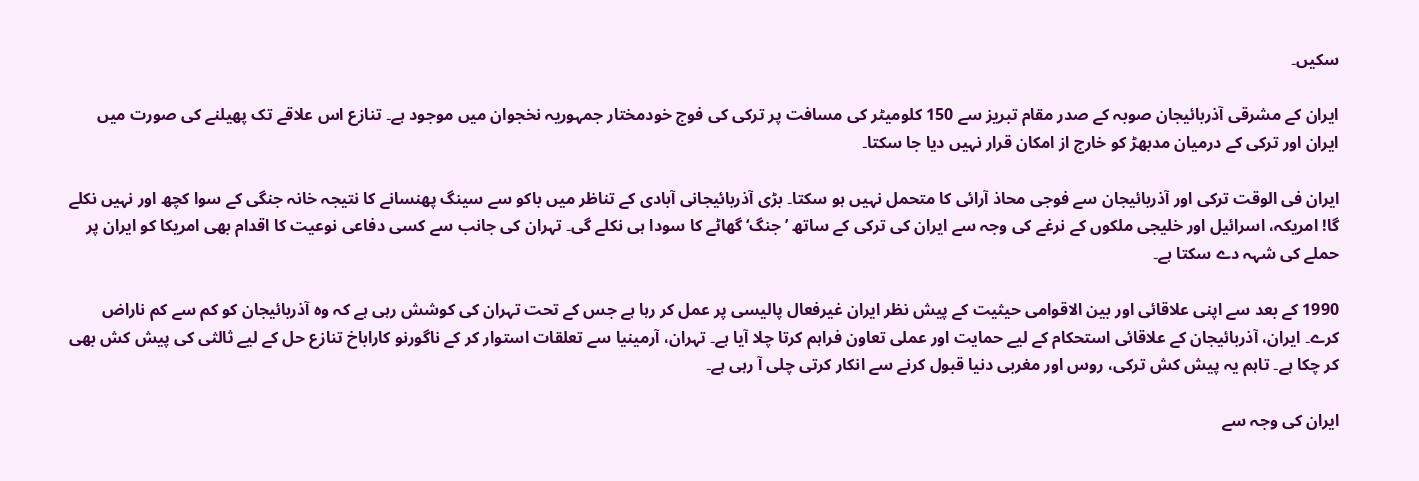سکیں۔

ایران کے مشرقی آذربائیجان صوبہ کے صدر مقام تبریز سے 150 کلومیٹر کی مسافت پر ترکی کی فوج خودمختار جمہوریہ نخجوان میں موجود ہے۔ تنازع اس علاقے تک پھیلنے کی صورت میں ایران اور ترکی کے درمیان مدبھڑ کو خارج از امکان قرار نہیں دیا جا سکتا۔

ایران فی الوقت ترکی اور آذربائیجان سے فوجی محاذ آرائی کا متحمل نہیں ہو سکتا۔ بڑی آذربائیجانی آبادی کے تناظر میں باکو سے سینگ پھنسانے کا نتیجہ خانہ جنگی کے سوا کچھ اور نہیں نکلے گا! امریکہ، اسرائیل اور خلیجی ملکوں کے نرغے کی وجہ سے ایران کی ترکی کے ساتھ ’جنگ‘ گھاٹے کا سودا ہی نکلے گی۔ تہران کی جانب سے کسی دفاعی نوعیت کا اقدام بھی امریکا کو ایران پر حملے کی شہہ دے سکتا ہے۔

1990 کے بعد سے اپنی علاقائی اور بین الاقوامی حیثیت کے پیش نظر ایران غیرفعال پالیسی پر عمل کر رہا ہے جس کے تحت تہران کی کوشش رہی ہے کہ وہ آذربائیجان کو کم سے کم ناراض کرے۔ ایران، آذربائیجان کے علاقائی استحکام کے لیے حمایت اور عملی تعاون فراہم کرتا چلا آیا ہے۔ تہران، آرمینیا سے تعلقات استوار کر کے ناگورنو کاراباخ تنازع حل کے لیے ثالثی کی پیش کش بھی کر چکا ہے۔ تاہم یہ پیش کش ترکی، روس اور مغربی دنیا قبول کرنے سے انکار کرتی چلی آ رہی ہے۔

ایران کی وجہ سے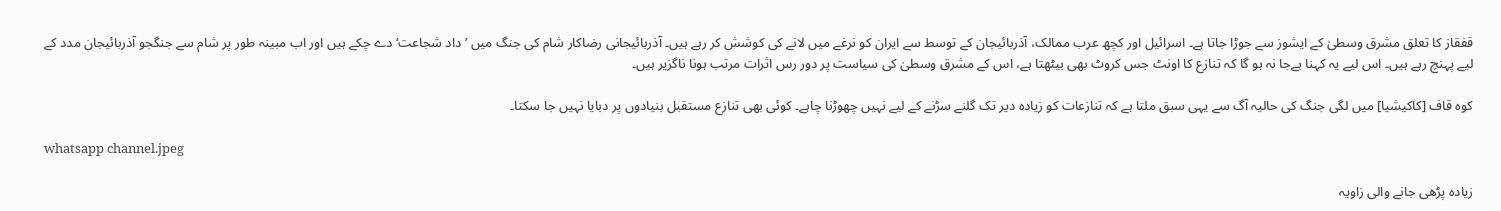قفقاز کا تعلق مشرق وسطیٰ کے ایشوز سے جوڑا جاتا ہے۔ اسرائیل اور کچھ عرب ممالک، آذربائیجان کے توسط سے ایران کو نرغے میں لانے کی کوشش کر رہے ہیں۔ آذربائیجانی رضاکار شام کی جنگ میں ’داد شجاعت‘ دے چکے ہیں اور اب مبینہ طور پر شام سے جنگجو آذربائیجان مدد کے لیے پہنچ رہے ہیں۔ اس لیے یہ کہنا بےجا نہ ہو گا کہ تنازع کا اونٹ جس کروٹ بھی بیٹھتا ہے، اس کے مشرق وسطیٰ کی سیاست پر دور رس اثرات مرتب ہونا ناگزیر ہیں۔

کوہ قاف [کاکیشیا] میں لگی جنگ کی حالیہ آگ سے یہی سبق ملتا ہے کہ تنازعات کو زیادہ دیر تک گلنے سڑنے کے لیے نہیں چھوڑنا چاہے۔ کوئی بھی تنازع مستقبل بنیادوں پر دبایا نہیں جا سکتا۔

whatsapp channel.jpeg

زیادہ پڑھی جانے والی زاویہ